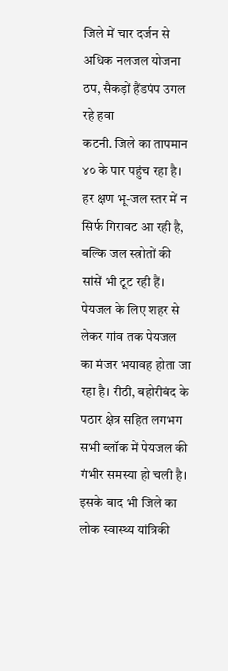जिले में चार दर्जन से अधिक नलजल योजना ठप, सैकड़ों हैंडपंप उगल रहे हवा
कटनी. जिले का तापमान ४० के पार पहुंच रहा है। हर क्षण भू-जल स्तर में न सिर्फ गिरावट आ रही है, बल्कि जल स्त्रोतों की सांसें भी टूट रही हैं। पेयजल के लिए शहर से लेकर गांव तक पेयजल का मंजर भयावह होता जा रहा है। रीठी, बहोरीबंद के पठार क्षेत्र सहित लगभग सभी ब्लॉक में पेयजल की गंभीर समस्या हो चली है। इसके बाद भी जिले का लोक स्वास्थ्य यांत्रिकी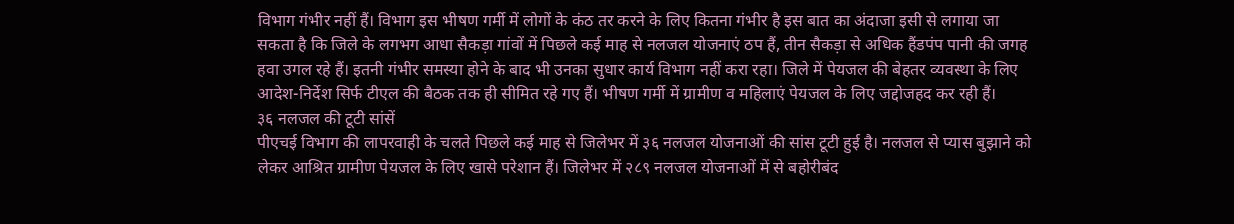विभाग गंभीर नहीं हैं। विभाग इस भीषण गर्मी में लोगों के कंठ तर करने के लिए कितना गंभीर है इस बात का अंदाजा इसी से लगाया जा सकता है कि जिले के लगभग आधा सैकड़ा गांवों में पिछले कई माह से नलजल योजनाएं ठप हैं, तीन सैकड़ा से अधिक हैंडपंप पानी की जगह हवा उगल रहे हैं। इतनी गंभीर समस्या होने के बाद भी उनका सुधार कार्य विभाग नहीं करा रहा। जिले में पेयजल की बेहतर व्यवस्था के लिए आदेश-निर्देश सिर्फ टीएल की बैठक तक ही सीमित रहे गए हैं। भीषण गर्मी में ग्रामीण व महिलाएं पेयजल के लिए जद्दोजहद कर रही हैं।
३६ नलजल की टूटी सांसें
पीएचई विभाग की लापरवाही के चलते पिछले कई माह से जिलेभर में ३६ नलजल योजनाओं की सांस टूटी हुई है। नलजल से प्यास बुझाने को लेकर आश्रित ग्रामीण पेयजल के लिए खासे परेशान हैं। जिलेभर में २८९ नलजल योजनाओं में से बहोरीबंद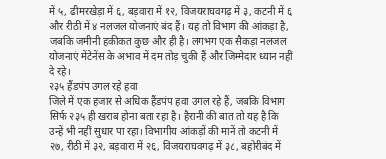में ५, ढीमरखेड़ा में ६, बड़वारा में १२, विजयराघवगढ़ में ३, कटनी में ६ और रीठी में ४ नलजल योजनाएं बंद हैं। यह तो विभाग की आंकड़ा है, जबकि जमीनी हकीकत कुछ और ही है। लगभग एक सैकड़ा नलजल योजनाएं मेंटेनेंस के अभाव में दम तोड़ चुकी हैं और जिम्मेदार ध्यान नहीं दे रहे।
२३५ हैंडपंप उगल रहे हवा
जिले में एक हजार से अधिक हैंडपंप हवा उगल रहे हैं, जबकि विभाग सिर्फ २३५ ही खराब होना बता रहा है। हैरानी की बात तो यह है कि उन्हें भी नहीं सुधार पा रहा। विभागीय आंकड़ों की मानें तो कटनी में २७, रीठी में ३२, बड़वारा में २६, विजयराघवगढ़ में ३८, बहोरीबंद में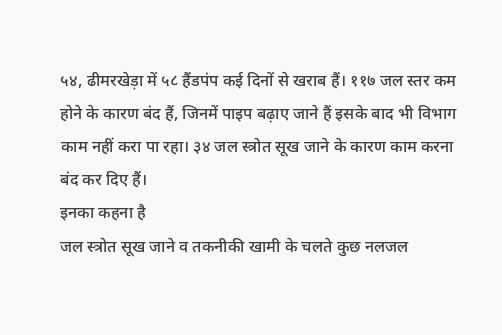५४, ढीमरखेड़ा में ५८ हैंडपंप कई दिनों से खराब हैं। ११७ जल स्तर कम होने के कारण बंद हैं, जिनमें पाइप बढ़ाए जाने हैं इसके बाद भी विभाग काम नहीं करा पा रहा। ३४ जल स्त्रोत सूख जाने के कारण काम करना बंद कर दिए हैं।
इनका कहना है
जल स्त्रोत सूख जाने व तकनीकी खामी के चलते कुछ नलजल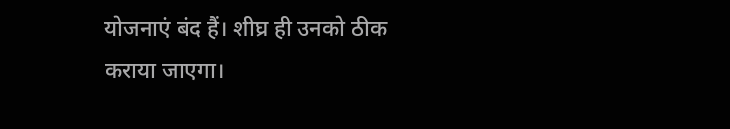योजनाएं बंद हैं। शीघ्र ही उनको ठीक कराया जाएगा।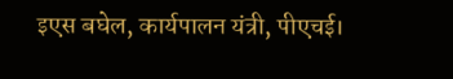इएस बघेल, कार्यपालन यंत्री, पीएचई।